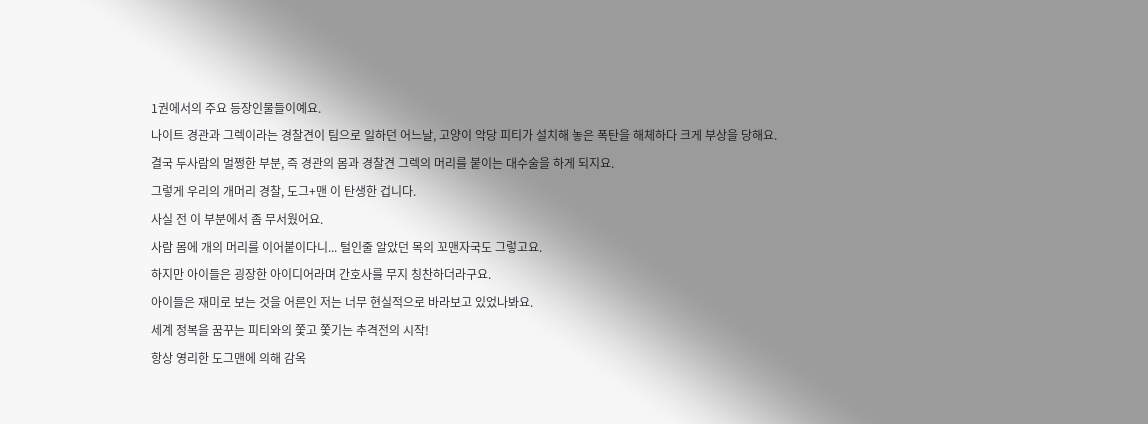1권에서의 주요 등장인물들이예요.
나이트 경관과 그렉이라는 경찰견이 팀으로 일하던 어느날, 고양이 악당 피티가 설치해 놓은 폭탄을 해체하다 크게 부상을 당해요.
결국 두사람의 멀쩡한 부분, 즉 경관의 몸과 경찰견 그렉의 머리를 붙이는 대수술을 하게 되지요.
그렇게 우리의 개머리 경찰, 도그+맨 이 탄생한 겁니다.
사실 전 이 부분에서 좀 무서웠어요.
사람 몸에 개의 머리를 이어붙이다니... 털인줄 알았던 목의 꼬맨자국도 그렇고요.
하지만 아이들은 굉장한 아이디어라며 간호사를 무지 칭찬하더라구요.
아이들은 재미로 보는 것을 어른인 저는 너무 현실적으로 바라보고 있었나봐요.
세계 정복을 꿈꾸는 피티와의 쫓고 쫓기는 추격전의 시작!
항상 영리한 도그맨에 의해 감옥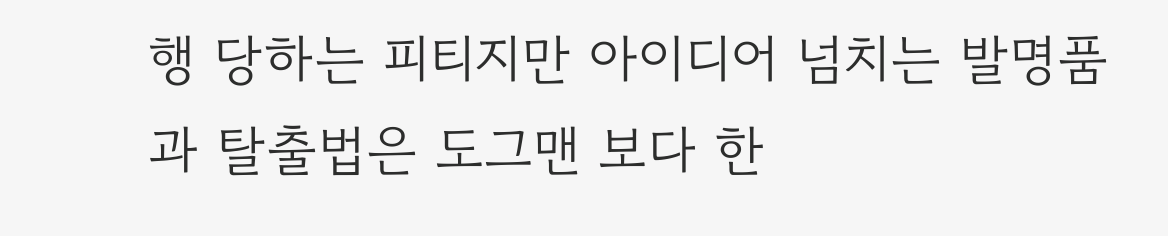행 당하는 피티지만 아이디어 넘치는 발명품과 탈출법은 도그맨 보다 한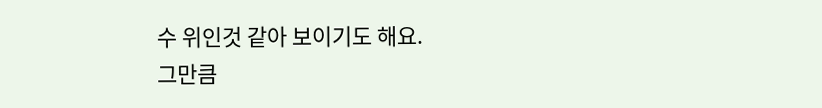수 위인것 같아 보이기도 해요.
그만큼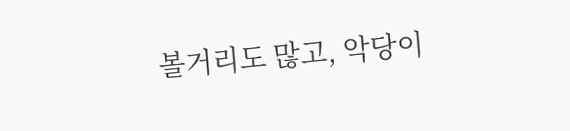볼거리도 많고, 악당이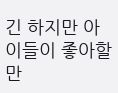긴 하지만 아이들이 좋아할 만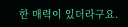한 매력이 있더라구요.